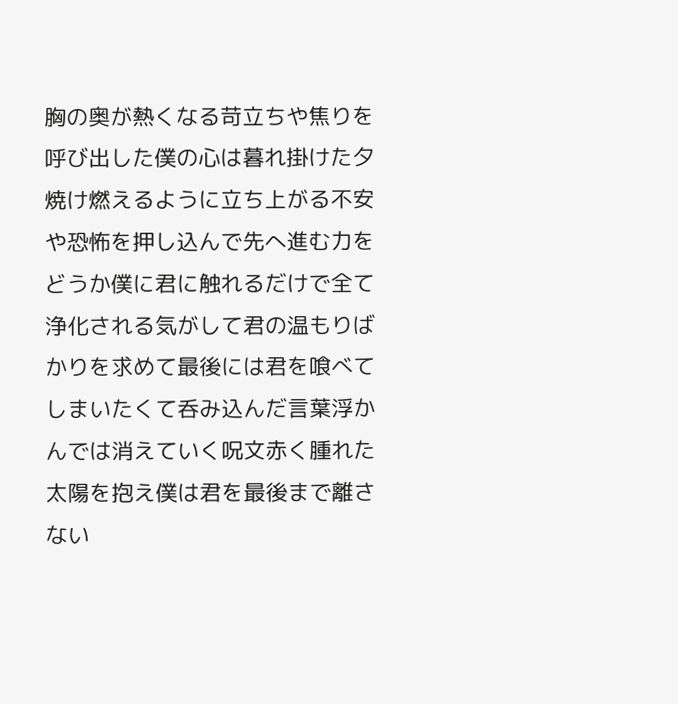胸の奥が熱くなる苛立ちや焦りを呼び出した僕の心は暮れ掛けた夕焼け燃えるように立ち上がる不安や恐怖を押し込んで先へ進む力をどうか僕に君に触れるだけで全て浄化される気がして君の温もりばかりを求めて最後には君を喰べてしまいたくて呑み込んだ言葉浮かんでは消えていく呪文赤く腫れた太陽を抱え僕は君を最後まで離さない